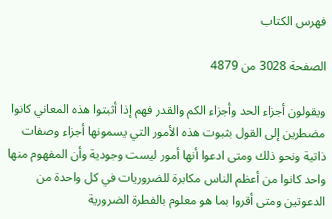فهرس الكتاب

الصفحة 3028 من 4879

ويقولون أجزاء الحد وأجزاء الكم والقدر فهم إذا أثبتوا هذه المعاني كانوا مضطرين إلى القول بثبوت هذه الأمور التي يسمونها أجزاء وصفات ذاتية ونحو ذلك ومتى ادعوا أنها أمور ليست وجودية وأن المفهوم منها واحد كانوا من أعظم الناس مكابرة للضروريات في كل واحدة من الدعوتين ومتى أقروا بما هو معلوم بالفطرة الضرورية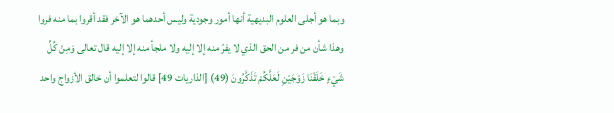وبما هو أجلى العلوم البديهية أنها أمور وجودية وليس أحدهما هو الآخر فقد أقروا بما منه فروا وهذا شأن من فر من الحق الذي لا يفرّ منه إلا إليه ولا ملجأ منه إلا إليه قال تعالى وَمِنْ كُلِّ شَيْءٍ خَلَقْنَا زَوْجَيْنِ لَعَلَّكُمْ تَذَكَّرُونَ (49) [الذاريات 49] قالوا لتعلموا أن خالق الأزواج واحد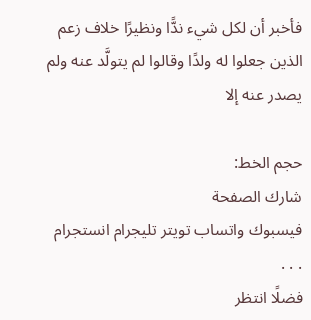فأخبر أن لكل شيء ندًّا ونظيرًا خلاف زعم الذين جعلوا له ولدًا وقالوا لم يتولَّد عنه ولم يصدر عنه إلا

حجم الخط:
شارك الصفحة
فيسبوك واتساب تويتر تليجرام انستجرام
. . .
فضلًا انتظر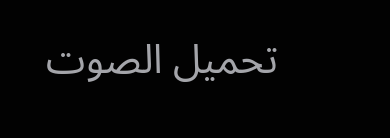تحميل الصوت